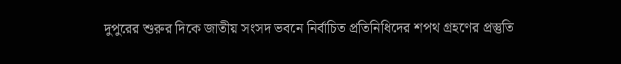দুপুরের শুরুর দিকে জাতীয় সংসদ ভবনে নির্বাচিত প্রতিনিধিদের শপথ গ্রহণের প্রস্তুতি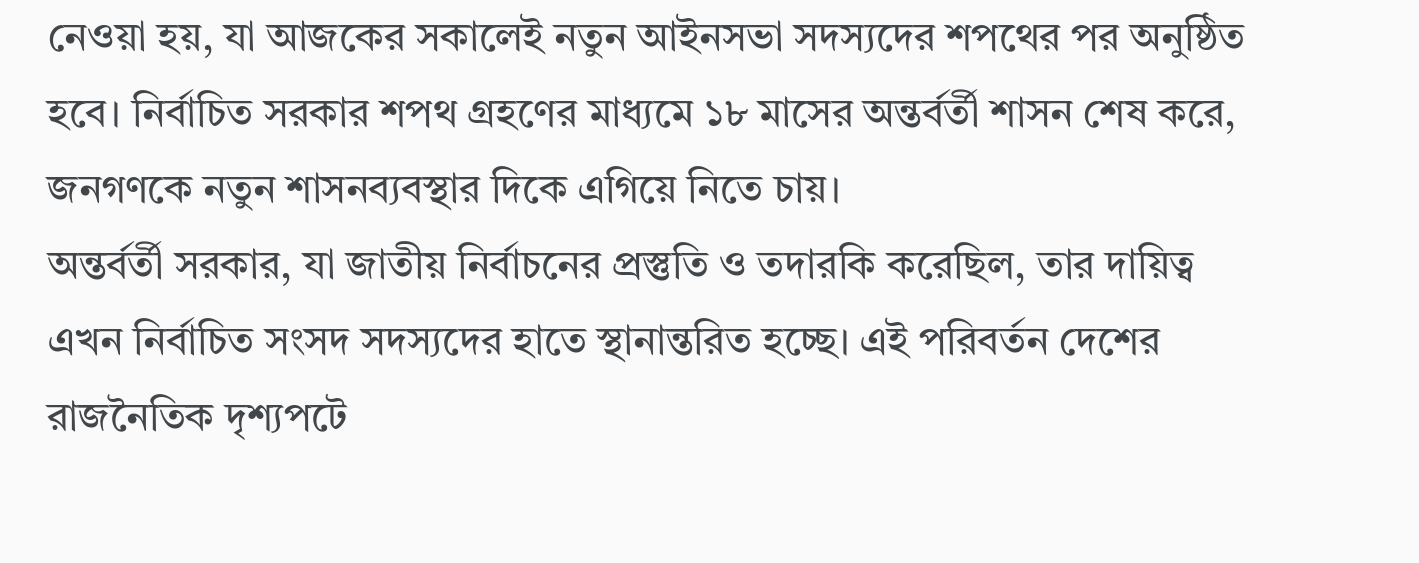নেওয়া হয়, যা আজকের সকালেই নতুন আইনসভা সদস্যদের শপথের পর অনুষ্ঠিত হবে। নির্বাচিত সরকার শপথ গ্রহণের মাধ্যমে ১৮ মাসের অন্তর্বর্তী শাসন শেষ করে, জনগণকে নতুন শাসনব্যবস্থার দিকে এগিয়ে নিতে চায়।
অন্তর্বর্তী সরকার, যা জাতীয় নির্বাচনের প্রস্তুতি ও তদারকি করেছিল, তার দায়িত্ব এখন নির্বাচিত সংসদ সদস্যদের হাতে স্থানান্তরিত হচ্ছে। এই পরিবর্তন দেশের রাজনৈতিক দৃশ্যপটে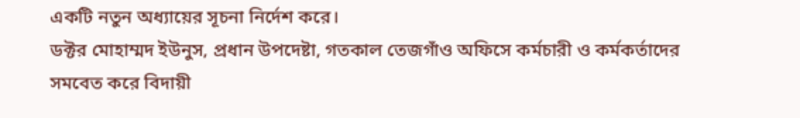একটি নতুন অধ্যায়ের সূচনা নির্দেশ করে।
ডক্টর মোহাম্মদ ইউনুস, প্রধান উপদেষ্টা, গতকাল তেজগাঁও অফিসে কর্মচারী ও কর্মকর্তাদের সমবেত করে বিদায়ী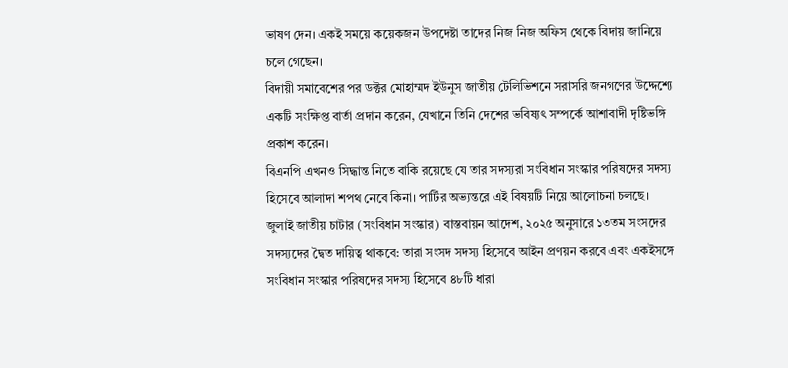ভাষণ দেন। একই সময়ে কয়েকজন উপদেষ্টা তাদের নিজ নিজ অফিস থেকে বিদায় জানিয়ে চলে গেছেন।
বিদায়ী সমাবেশের পর ডক্টর মোহাম্মদ ইউনুস জাতীয় টেলিভিশনে সরাসরি জনগণের উদ্দেশ্যে একটি সংক্ষিপ্ত বার্তা প্রদান করেন, যেখানে তিনি দেশের ভবিষ্যৎ সম্পর্কে আশাবাদী দৃষ্টিভঙ্গি প্রকাশ করেন।
বিএনপি এখনও সিদ্ধান্ত নিতে বাকি রয়েছে যে তার সদস্যরা সংবিধান সংস্কার পরিষদের সদস্য হিসেবে আলাদা শপথ নেবে কিনা। পার্টির অভ্যন্তরে এই বিষয়টি নিয়ে আলোচনা চলছে।
জুলাই জাতীয় চাটার (সংবিধান সংস্কার) বাস্তবায়ন আদেশ, ২০২৫ অনুসারে ১৩তম সংসদের সদস্যদের দ্বৈত দায়িত্ব থাকবে: তারা সংসদ সদস্য হিসেবে আইন প্রণয়ন করবে এবং একইসঙ্গে সংবিধান সংস্কার পরিষদের সদস্য হিসেবে ৪৮টি ধারা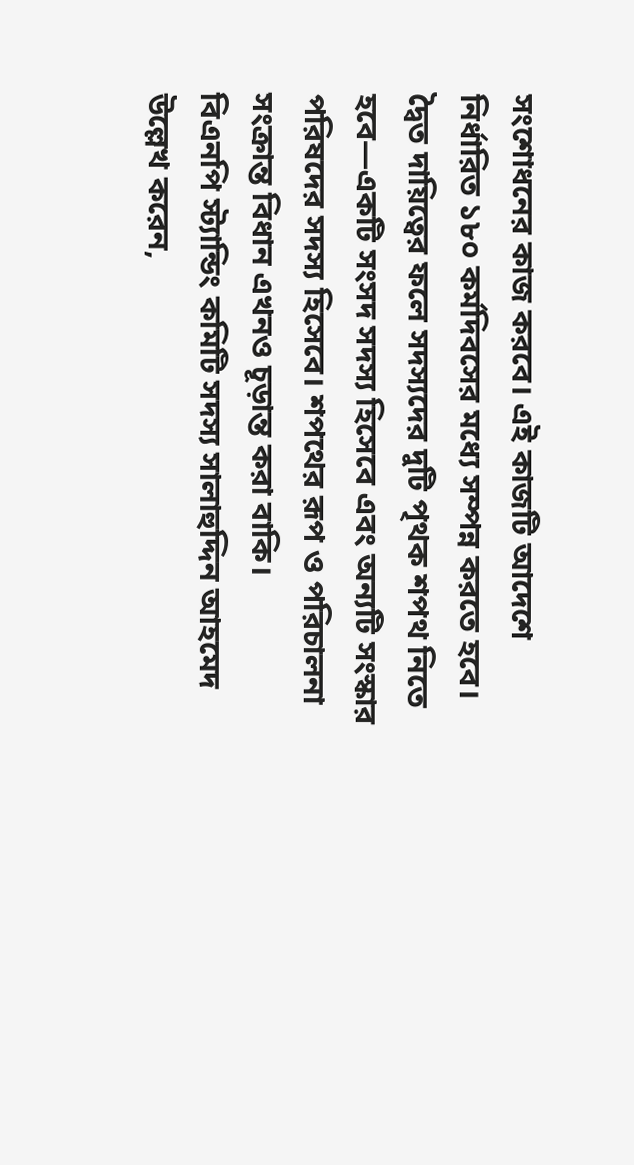সংশোধনের কাজ করবে। এই কাজটি আদেশে নির্ধারিত ১৮০ কর্মদিবসের মধ্যে সম্পন্ন করতে হবে।
দ্বৈত দায়িত্বের ফলে সদস্যদের দুটি পৃথক শপথ নিতে হবে—একটি সংসদ সদস্য হিসেবে এবং অন্যটি সংস্কার পরিষদের সদস্য হিসেবে। শপথের রূপ ও পরিচালনা সংক্রান্ত বিধান এখনও চূড়ান্ত করা বাকি।
বিএনপি স্ট্যান্ডিং কমিটি সদস্য সালাহুদ্দিন আহমেদ উল্লেখ করেন,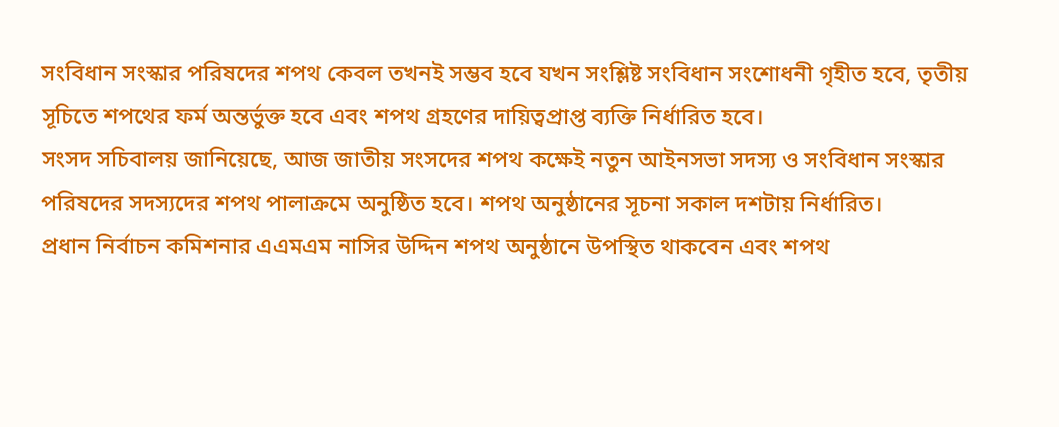সংবিধান সংস্কার পরিষদের শপথ কেবল তখনই সম্ভব হবে যখন সংশ্লিষ্ট সংবিধান সংশোধনী গৃহীত হবে, তৃতীয় সূচিতে শপথের ফর্ম অন্তর্ভুক্ত হবে এবং শপথ গ্রহণের দায়িত্বপ্রাপ্ত ব্যক্তি নির্ধারিত হবে।
সংসদ সচিবালয় জানিয়েছে, আজ জাতীয় সংসদের শপথ কক্ষেই নতুন আইনসভা সদস্য ও সংবিধান সংস্কার পরিষদের সদস্যদের শপথ পালাক্রমে অনুষ্ঠিত হবে। শপথ অনুষ্ঠানের সূচনা সকাল দশটায় নির্ধারিত।
প্রধান নির্বাচন কমিশনার এএমএম নাসির উদ্দিন শপথ অনুষ্ঠানে উপস্থিত থাকবেন এবং শপথ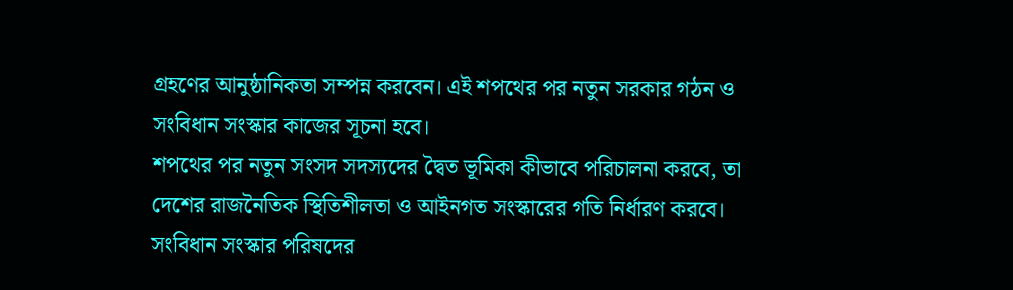গ্রহণের আনুষ্ঠানিকতা সম্পন্ন করবেন। এই শপথের পর নতুন সরকার গঠন ও সংবিধান সংস্কার কাজের সূচনা হবে।
শপথের পর নতুন সংসদ সদস্যদের দ্বৈত ভূমিকা কীভাবে পরিচালনা করবে, তা দেশের রাজনৈতিক স্থিতিশীলতা ও আইনগত সংস্কারের গতি নির্ধারণ করবে। সংবিধান সংস্কার পরিষদের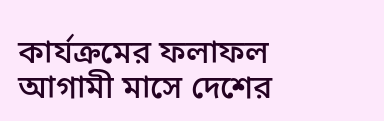কার্যক্রমের ফলাফল আগামী মাসে দেশের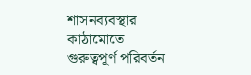শাসনব্যবস্থার কাঠামোতে গুরুত্বপূর্ণ পরিবর্তন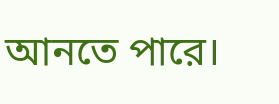আনতে পারে।